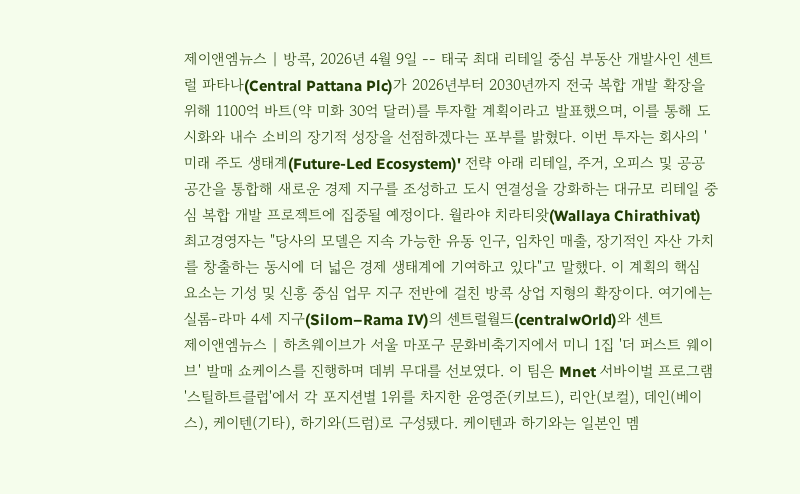제이앤엠뉴스 | 방콕, 2026년 4월 9일 -- 태국 최대 리테일 중심 부동산 개발사인 센트럴 파타나(Central Pattana Plc)가 2026년부터 2030년까지 전국 복합 개발 확장을 위해 1100억 바트(약 미화 30억 달러)를 투자할 계획이라고 발표했으며, 이를 통해 도시화와 내수 소비의 장기적 성장을 선점하겠다는 포부를 밝혔다. 이번 투자는 회사의 '미래 주도 생태계(Future-Led Ecosystem)' 전략 아래 리테일, 주거, 오피스 및 공공 공간을 통합해 새로운 경제 지구를 조성하고 도시 연결성을 강화하는 대규모 리테일 중심 복합 개발 프로젝트에 집중될 예정이다. 월라야 치라티왓(Wallaya Chirathivat) 최고경영자는 "당사의 모델은 지속 가능한 유동 인구, 임차인 매출, 장기적인 자산 가치를 창출하는 동시에 더 넓은 경제 생태계에 기여하고 있다"고 말했다. 이 계획의 핵심 요소는 기성 및 신흥 중심 업무 지구 전반에 걸친 방콕 상업 지형의 확장이다. 여기에는 실롬-라마 4세 지구(Silom–Rama IV)의 센트럴월드(centralwOrld)와 센트
제이앤엠뉴스 | 하츠웨이브가 서울 마포구 문화비축기지에서 미니 1집 '더 퍼스트 웨이브' 발매 쇼케이스를 진행하며 데뷔 무대를 선보였다. 이 팀은 Mnet 서바이벌 프로그램 '스틸하트클럽'에서 각 포지션별 1위를 차지한 윤영준(키보드), 리안(보컬), 데인(베이스), 케이텐(기타), 하기와(드럼)로 구성됐다. 케이텐과 하기와는 일본인 멤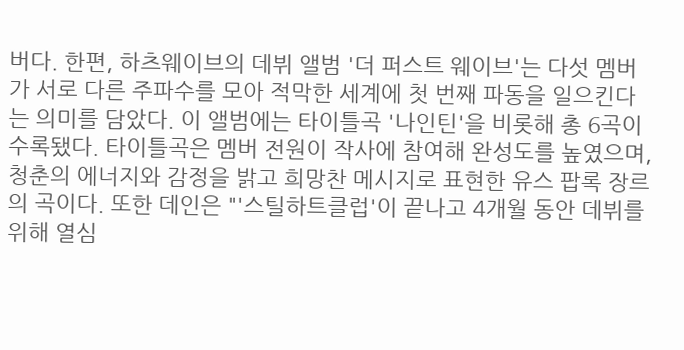버다. 한편, 하츠웨이브의 데뷔 앨범 '더 퍼스트 웨이브'는 다섯 멤버가 서로 다른 주파수를 모아 적막한 세계에 첫 번째 파동을 일으킨다는 의미를 담았다. 이 앨범에는 타이틀곡 '나인틴'을 비롯해 총 6곡이 수록됐다. 타이틀곡은 멤버 전원이 작사에 참여해 완성도를 높였으며, 청춘의 에너지와 감정을 밝고 희망찬 메시지로 표현한 유스 팝록 장르의 곡이다. 또한 데인은 "'스틸하트클럽'이 끝나고 4개월 동안 데뷔를 위해 열심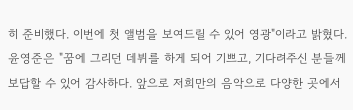히 준비했다. 이번에 첫 앨범을 보여드릴 수 있어 영광"이라고 밝혔다. 윤영준은 "꿈에 그리던 데뷔를 하게 되어 기쁘고, 기다려주신 분들께 보답할 수 있어 감사하다. 앞으로 저희만의 음악으로 다양한 곳에서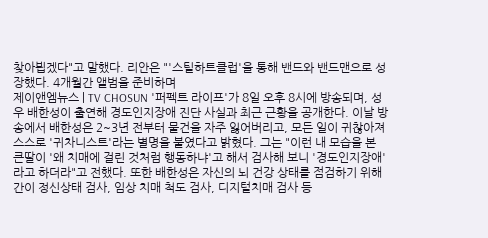찾아뵙겠다"고 말했다. 리안은 "'스틸하트클럽'을 통해 밴드와 밴드맨으로 성장했다. 4개월간 앨범을 준비하며
제이앤엠뉴스 | TV CHOSUN '퍼펙트 라이프'가 8일 오후 8시에 방송되며, 성우 배한성이 출연해 경도인지장애 진단 사실과 최근 근황을 공개한다. 이날 방송에서 배한성은 2~3년 전부터 물건을 자주 잃어버리고, 모든 일이 귀찮아져 스스로 '귀차니스트'라는 별명을 붙였다고 밝혔다. 그는 "이런 내 모습을 본 큰딸이 '왜 치매에 걸린 것처럼 행동하냐'고 해서 검사해 보니 '경도인지장애'라고 하더라"고 전했다. 또한 배한성은 자신의 뇌 건강 상태를 점검하기 위해 간이 정신상태 검사, 임상 치매 척도 검사, 디지털치매 검사 등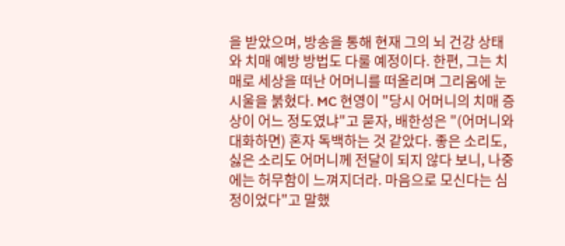을 받았으며, 방송을 통해 현재 그의 뇌 건강 상태와 치매 예방 방법도 다룰 예정이다. 한편, 그는 치매로 세상을 떠난 어머니를 떠올리며 그리움에 눈시울을 붉혔다. MC 현영이 "당시 어머니의 치매 증상이 어느 정도였냐"고 묻자, 배한성은 "(어머니와 대화하면) 혼자 독백하는 것 같았다. 좋은 소리도, 싫은 소리도 어머니께 전달이 되지 않다 보니, 나중에는 허무함이 느껴지더라. 마음으로 모신다는 심정이었다"고 말했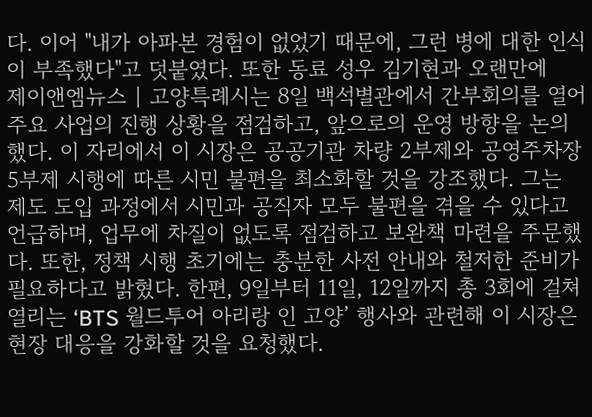다. 이어 "내가 아파본 경험이 없었기 때문에, 그런 병에 대한 인식이 부족했다"고 덧붙였다. 또한 동료 성우 김기현과 오랜만에
제이앤엠뉴스 | 고양특례시는 8일 백석별관에서 간부회의를 열어 주요 사업의 진행 상황을 점검하고, 앞으로의 운영 방향을 논의했다. 이 자리에서 이 시장은 공공기관 차량 2부제와 공영주차장 5부제 시행에 따른 시민 불편을 최소화할 것을 강조했다. 그는 제도 도입 과정에서 시민과 공직자 모두 불편을 겪을 수 있다고 언급하며, 업무에 차질이 없도록 점검하고 보완책 마련을 주문했다. 또한, 정책 시행 초기에는 충분한 사전 안내와 철저한 준비가 필요하다고 밝혔다. 한편, 9일부터 11일, 12일까지 총 3회에 걸쳐 열리는 ‘BTS 월드투어 아리랑 인 고양’ 행사와 관련해 이 시장은 현장 대응을 강화할 것을 요청했다.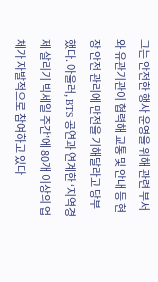그는 안전한 행사 운영을 위해 관련 부서와 유관기관이 협력해 교통 및 안내 등 현장 안전 관리에 만전을 기해달라고 당부했다. 아울러, BTS 공연과 연계한 ‘지역경제 살리기 빅세일 주간’에 80개 이상의 업체가 자발적으로 참여하고 있다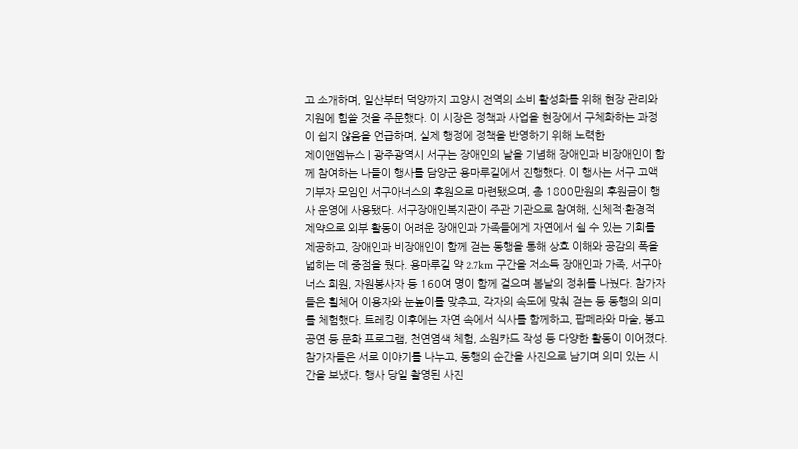고 소개하며, 일산부터 덕양까지 고양시 전역의 소비 활성화를 위해 현장 관리와 지원에 힘쓸 것을 주문했다. 이 시장은 정책과 사업을 현장에서 구체화하는 과정이 쉽지 않음을 언급하며, 실제 행정에 정책을 반영하기 위해 노력한
제이앤엠뉴스 | 광주광역시 서구는 장애인의 날을 기념해 장애인과 비장애인이 함께 참여하는 나들이 행사를 담양군 용마루길에서 진행했다. 이 행사는 서구 고액기부자 모임인 서구아너스의 후원으로 마련됐으며, 총 1800만원의 후원금이 행사 운영에 사용됐다. 서구장애인복지관이 주관 기관으로 참여해, 신체적·환경적 제약으로 외부 활동이 어려운 장애인과 가족들에게 자연에서 쉴 수 있는 기회를 제공하고, 장애인과 비장애인이 함께 걷는 동행을 통해 상호 이해와 공감의 폭을 넓히는 데 중점을 뒀다. 용마루길 약 2.7km 구간을 저소득 장애인과 가족, 서구아너스 회원, 자원봉사자 등 160여 명이 함께 걸으며 봄날의 정취를 나눴다. 참가자들은 휠체어 이용자와 눈높이를 맞추고, 각자의 속도에 맞춰 걷는 등 동행의 의미를 체험했다. 트레킹 이후에는 자연 속에서 식사를 함께하고, 팝페라와 마술, 봉고 공연 등 문화 프로그램, 천연염색 체험, 소원카드 작성 등 다양한 활동이 이어졌다. 참가자들은 서로 이야기를 나누고, 동행의 순간을 사진으로 남기며 의미 있는 시간을 보냈다. 행사 당일 촬영된 사진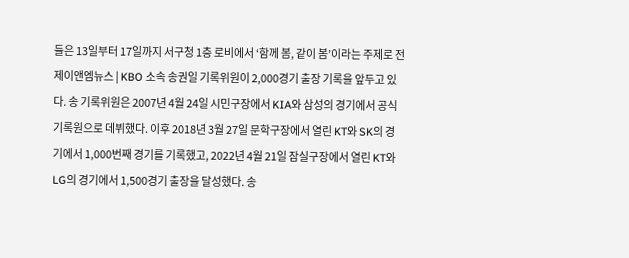들은 13일부터 17일까지 서구청 1층 로비에서 ‘함께 봄, 같이 봄’이라는 주제로 전
제이앤엠뉴스 | KBO 소속 송권일 기록위원이 2,000경기 출장 기록을 앞두고 있다. 송 기록위원은 2007년 4월 24일 시민구장에서 KIA와 삼성의 경기에서 공식기록원으로 데뷔했다. 이후 2018년 3월 27일 문학구장에서 열린 KT와 SK의 경기에서 1,000번째 경기를 기록했고, 2022년 4월 21일 잠실구장에서 열린 KT와 LG의 경기에서 1,500경기 출장을 달성했다. 송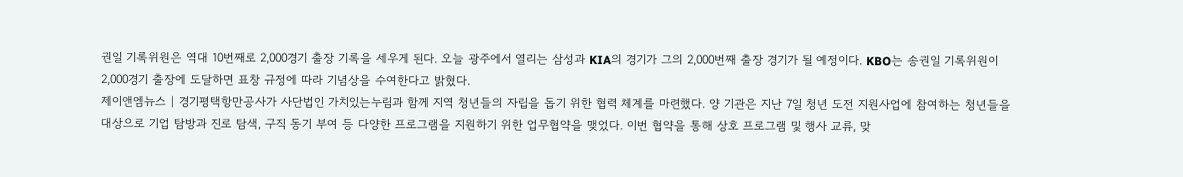권일 기록위원은 역대 10번째로 2,000경기 출장 기록을 세우게 된다. 오늘 광주에서 열리는 삼성과 KIA의 경기가 그의 2,000번째 출장 경기가 될 예정이다. KBO는 송권일 기록위원이 2,000경기 출장에 도달하면 표창 규정에 따라 기념상을 수여한다고 밝혔다.
제이앤엠뉴스 | 경기평택항만공사가 사단법인 가치있는누림과 함께 지역 청년들의 자립을 돕기 위한 협력 체계를 마련했다. 양 기관은 지난 7일 청년 도전 지원사업에 참여하는 청년들을 대상으로 기업 탐방과 진로 탐색, 구직 동기 부여 등 다양한 프로그램을 지원하기 위한 업무협약을 맺었다. 이번 협약을 통해 상호 프로그램 및 행사 교류, 맞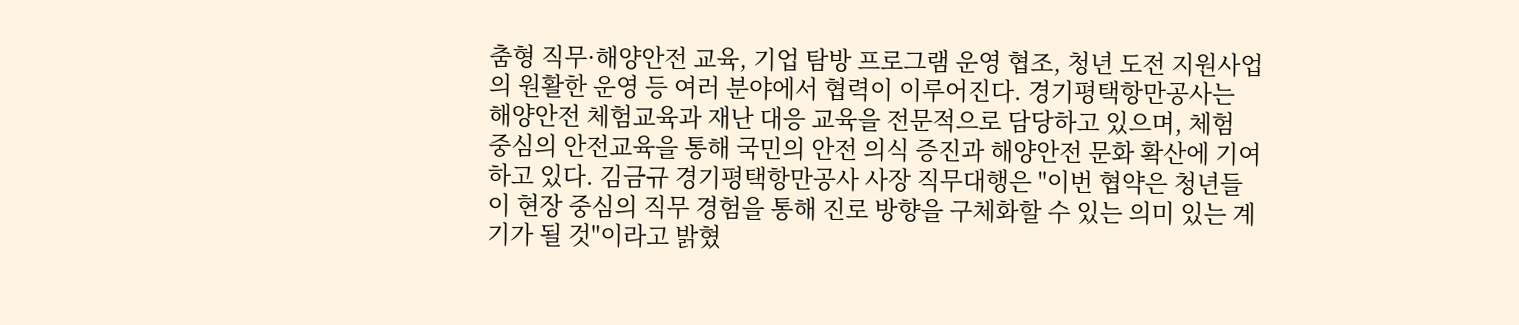춤형 직무·해양안전 교육, 기업 탐방 프로그램 운영 협조, 청년 도전 지원사업의 원활한 운영 등 여러 분야에서 협력이 이루어진다. 경기평택항만공사는 해양안전 체험교육과 재난 대응 교육을 전문적으로 담당하고 있으며, 체험 중심의 안전교육을 통해 국민의 안전 의식 증진과 해양안전 문화 확산에 기여하고 있다. 김금규 경기평택항만공사 사장 직무대행은 "이번 협약은 청년들이 현장 중심의 직무 경험을 통해 진로 방향을 구체화할 수 있는 의미 있는 계기가 될 것"이라고 밝혔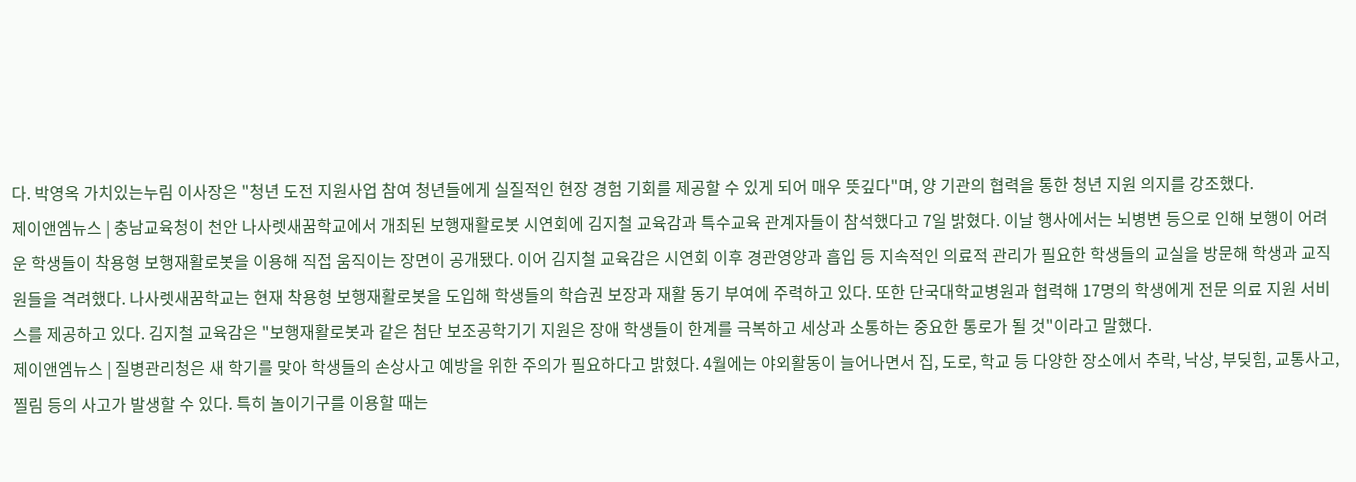다. 박영옥 가치있는누림 이사장은 "청년 도전 지원사업 참여 청년들에게 실질적인 현장 경험 기회를 제공할 수 있게 되어 매우 뜻깊다"며, 양 기관의 협력을 통한 청년 지원 의지를 강조했다.
제이앤엠뉴스 | 충남교육청이 천안 나사렛새꿈학교에서 개최된 보행재활로봇 시연회에 김지철 교육감과 특수교육 관계자들이 참석했다고 7일 밝혔다. 이날 행사에서는 뇌병변 등으로 인해 보행이 어려운 학생들이 착용형 보행재활로봇을 이용해 직접 움직이는 장면이 공개됐다. 이어 김지철 교육감은 시연회 이후 경관영양과 흡입 등 지속적인 의료적 관리가 필요한 학생들의 교실을 방문해 학생과 교직원들을 격려했다. 나사렛새꿈학교는 현재 착용형 보행재활로봇을 도입해 학생들의 학습권 보장과 재활 동기 부여에 주력하고 있다. 또한 단국대학교병원과 협력해 17명의 학생에게 전문 의료 지원 서비스를 제공하고 있다. 김지철 교육감은 "보행재활로봇과 같은 첨단 보조공학기기 지원은 장애 학생들이 한계를 극복하고 세상과 소통하는 중요한 통로가 될 것"이라고 말했다.
제이앤엠뉴스 | 질병관리청은 새 학기를 맞아 학생들의 손상사고 예방을 위한 주의가 필요하다고 밝혔다. 4월에는 야외활동이 늘어나면서 집, 도로, 학교 등 다양한 장소에서 추락, 낙상, 부딪힘, 교통사고, 찔림 등의 사고가 발생할 수 있다. 특히 놀이기구를 이용할 때는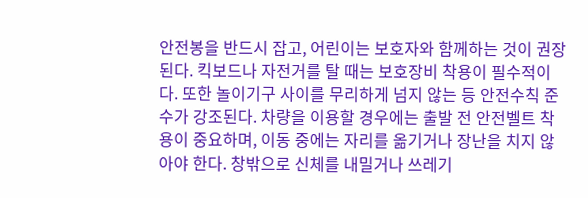안전봉을 반드시 잡고, 어린이는 보호자와 함께하는 것이 권장된다. 킥보드나 자전거를 탈 때는 보호장비 착용이 필수적이다. 또한 놀이기구 사이를 무리하게 넘지 않는 등 안전수칙 준수가 강조된다. 차량을 이용할 경우에는 출발 전 안전벨트 착용이 중요하며, 이동 중에는 자리를 옮기거나 장난을 치지 않아야 한다. 창밖으로 신체를 내밀거나 쓰레기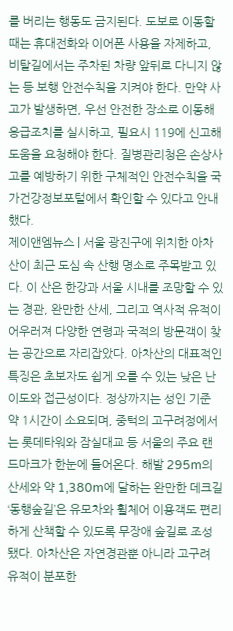를 버리는 행동도 금지된다. 도보로 이동할 때는 휴대전화와 이어폰 사용을 자제하고, 비탈길에서는 주차된 차량 앞뒤로 다니지 않는 등 보행 안전수칙을 지켜야 한다. 만약 사고가 발생하면, 우선 안전한 장소로 이동해 응급조치를 실시하고, 필요시 119에 신고해 도움을 요청해야 한다. 질병관리청은 손상사고를 예방하기 위한 구체적인 안전수칙을 국가건강정보포털에서 확인할 수 있다고 안내했다.
제이앤엠뉴스 | 서울 광진구에 위치한 아차산이 최근 도심 속 산행 명소로 주목받고 있다. 이 산은 한강과 서울 시내를 조망할 수 있는 경관, 완만한 산세, 그리고 역사적 유적이 어우러져 다양한 연령과 국적의 방문객이 찾는 공간으로 자리잡았다. 아차산의 대표적인 특징은 초보자도 쉽게 오를 수 있는 낮은 난이도와 접근성이다. 정상까지는 성인 기준 약 1시간이 소요되며, 중턱의 고구려정에서는 롯데타워와 잠실대교 등 서울의 주요 랜드마크가 한눈에 들어온다. 해발 295m의 산세와 약 1,380m에 달하는 완만한 데크길 ‘동행숲길’은 유모차와 휠체어 이용객도 편리하게 산책할 수 있도록 무장애 숲길로 조성됐다. 아차산은 자연경관뿐 아니라 고구려 유적이 분포한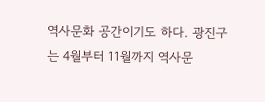역사문화 공간이기도 하다. 광진구는 4월부터 11월까지 역사문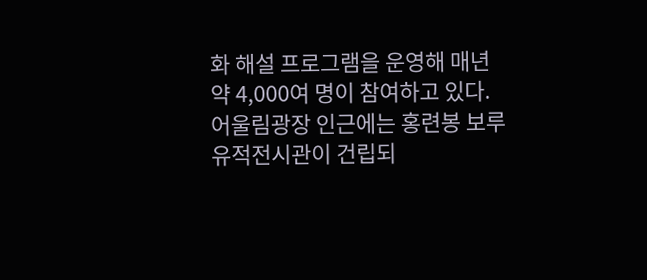화 해설 프로그램을 운영해 매년 약 4,000여 명이 참여하고 있다. 어울림광장 인근에는 홍련봉 보루 유적전시관이 건립되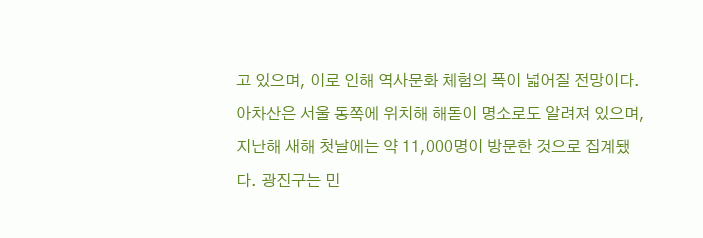고 있으며, 이로 인해 역사문화 체험의 폭이 넓어질 전망이다. 아차산은 서울 동쪽에 위치해 해돋이 명소로도 알려져 있으며, 지난해 새해 첫날에는 약 11,000명이 방문한 것으로 집계됐다. 광진구는 민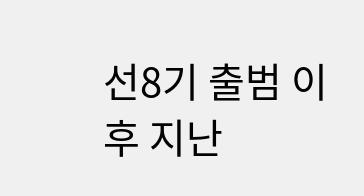선8기 출범 이후 지난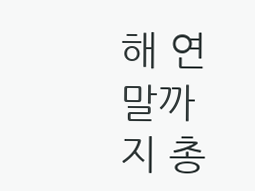해 연말까지 총